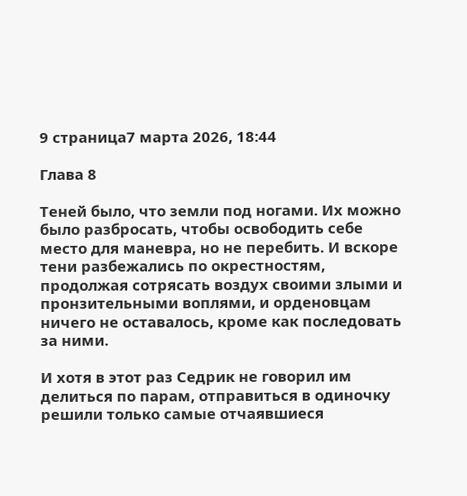9 страница7 марта 2026, 18:44

Глава 8

Теней было, что земли под ногами. Их можно было разбросать, чтобы освободить себе место для маневра, но не перебить. И вскоре тени разбежались по окрестностям, продолжая сотрясать воздух своими злыми и пронзительными воплями, и орденовцам ничего не оставалось, кроме как последовать за ними.

И хотя в этот раз Седрик не говорил им делиться по парам, отправиться в одиночку решили только самые отчаявшиеся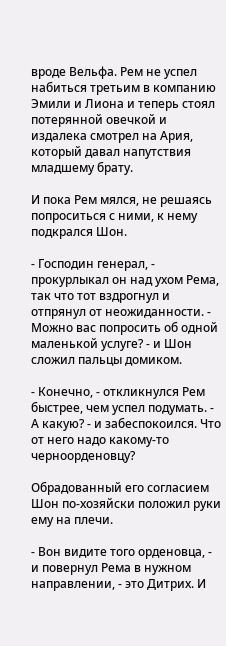вроде Вельфа. Рем не успел набиться третьим в компанию Эмили и Лиона и теперь стоял потерянной овечкой и издалека смотрел на Ария, который давал напутствия младшему брату.

И пока Рем мялся, не решаясь попроситься с ними, к нему подкрался Шон.

- Господин генерал, - прокурлыкал он над ухом Рема, так что тот вздрогнул и отпрянул от неожиданности. - Можно вас попросить об одной маленькой услуге? - и Шон сложил пальцы домиком.

- Конечно, - откликнулся Рем быстрее, чем успел подумать. - А какую? - и забеспокоился. Что от него надо какому-то черноорденовцу?

Обрадованный его согласием Шон по-хозяйски положил руки ему на плечи.

- Вон видите того орденовца, - и повернул Рема в нужном направлении, - это Дитрих. И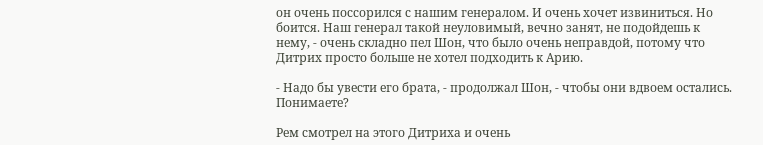он очень поссорился с нашим генералом. И очень хочет извиниться. Но боится. Наш генерал такой неуловимый, вечно занят, не подойдешь к нему, - очень складно пел Шон, что было очень неправдой, потому что Дитрих просто больше не хотел подходить к Арию.

- Надо бы увести его брата, - продолжал Шон, - чтобы они вдвоем остались. Понимаете?

Рем смотрел на этого Дитриха и очень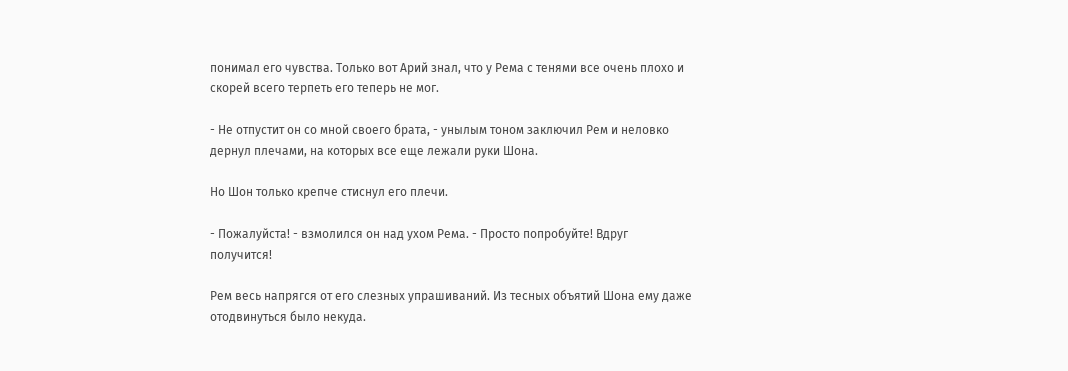понимал его чувства. Только вот Арий знал, что у Рема с тенями все очень плохо и скорей всего терпеть его теперь не мог.

- Не отпустит он со мной своего брата, - унылым тоном заключил Рем и неловко дернул плечами, на которых все еще лежали руки Шона.

Но Шон только крепче стиснул его плечи.

- Пожалуйста! - взмолился он над ухом Рема. - Просто попробуйте! Вдруг получится!

Рем весь напрягся от его слезных упрашиваний. Из тесных объятий Шона ему даже отодвинуться было некуда.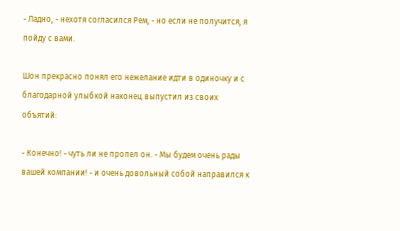- Ладно, - нехотя согласился Рем, - но если не получится, я пойду с вами.

Шон прекрасно понял его нежелание идти в одиночку и с благодарной улыбкой наконец выпустил из своих объятий:

- Конечно! - чуть ли не пропел он. - Мы будем очень рады вашей компании! - и очень довольный собой направился к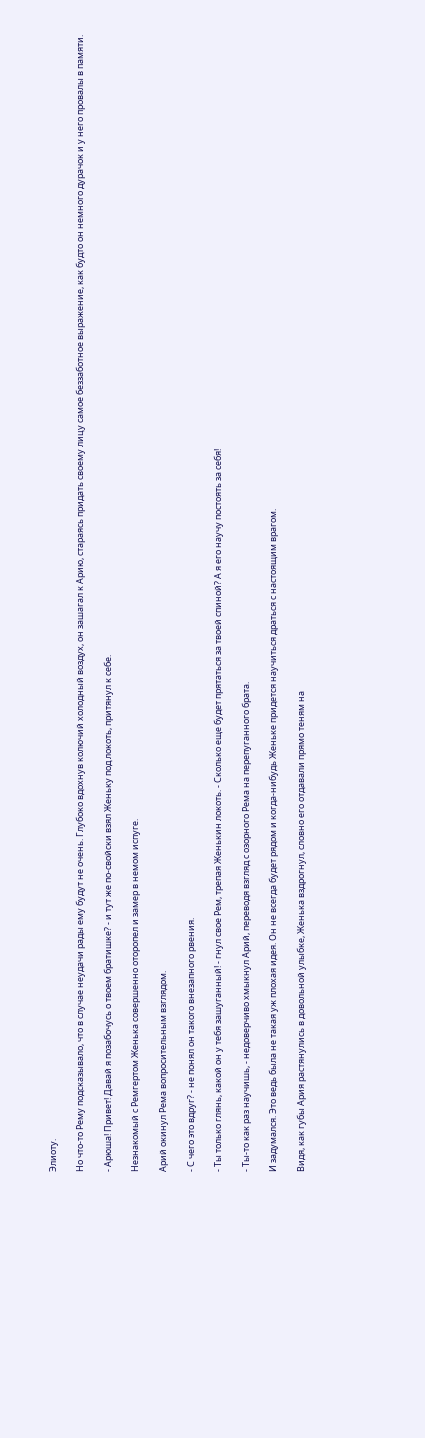Элиоту.

Но что-то Рему подсказывало, что в случае неудачи рады ему будут не очень. Глубоко вдохнув колючий холодный воздух, он зашагал к Арию, стараясь придать своему лицу самое беззаботное выражение, как будто он немного дурачок и у него провалы в памяти.

- Арюша! Привет! Давай я позабочусь о твоем братишке? - и тут же по-свойски взял Женьку под локоть, притянул к себе.

Незнакомый с Ремгертом Женька совершенно оторопел и замер в немом испуге.

Арий окинул Рема вопросительным взглядом.

- С чего это вдруг? - не понял он такого внезапного рвения.

- Ты только глянь, какой он у тебя зашуганный! - гнул свое Рем, трепая Женькин локоть. - Сколько еще будет прятаться за твоей спиной? А я его научу постоять за себя!

- Ты-то как раз научишь, - недоверчиво хмыкнул Арий, переводя взгляд с озорного Рема на перепуганного брата.

И задумался. Это ведь была не такая уж плохая идея. Он не всегда будет рядом и когда-нибудь Женьке придется научиться драться с настоящим врагом.

Видя, как губы Ария растянулись в довольной улыбке, Женька вздрогнул, словно его отдавали прямо теням на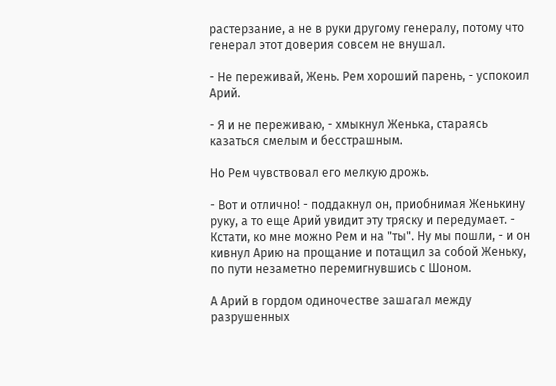растерзание, а не в руки другому генералу, потому что генерал этот доверия совсем не внушал.

- Не переживай, Жень. Рем хороший парень, - успокоил Арий.

- Я и не переживаю, - хмыкнул Женька, стараясь казаться смелым и бесстрашным.

Но Рем чувствовал его мелкую дрожь.

- Вот и отлично! - поддакнул он, приобнимая Женькину руку, а то еще Арий увидит эту тряску и передумает. - Кстати, ко мне можно Рем и на "ты". Ну мы пошли, - и он кивнул Арию на прощание и потащил за собой Женьку, по пути незаметно перемигнувшись с Шоном.

А Арий в гордом одиночестве зашагал между разрушенных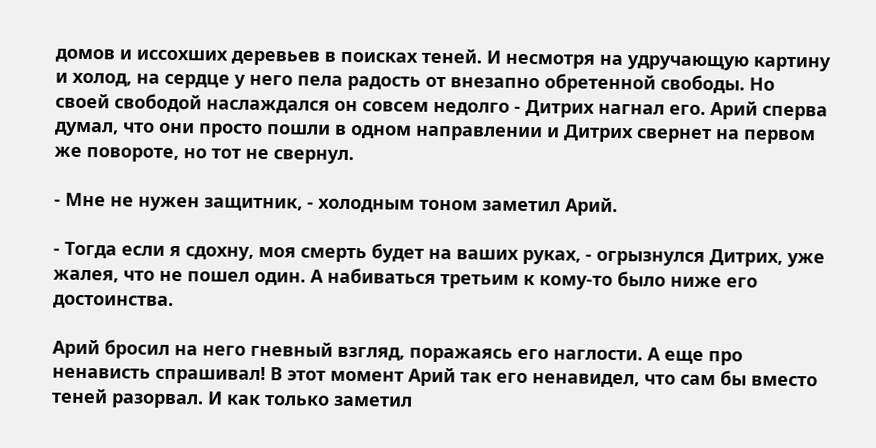домов и иссохших деревьев в поисках теней. И несмотря на удручающую картину и холод, на сердце у него пела радость от внезапно обретенной свободы. Но своей свободой наслаждался он совсем недолго - Дитрих нагнал его. Арий сперва думал, что они просто пошли в одном направлении и Дитрих свернет на первом же повороте, но тот не свернул.

- Мне не нужен защитник, - холодным тоном заметил Арий.

- Тогда если я сдохну, моя смерть будет на ваших руках, - огрызнулся Дитрих, уже жалея, что не пошел один. А набиваться третьим к кому-то было ниже его достоинства.

Арий бросил на него гневный взгляд, поражаясь его наглости. А еще про ненависть спрашивал! В этот момент Арий так его ненавидел, что сам бы вместо теней разорвал. И как только заметил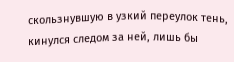скользнувшую в узкий переулок тень, кинулся следом за ней, лишь бы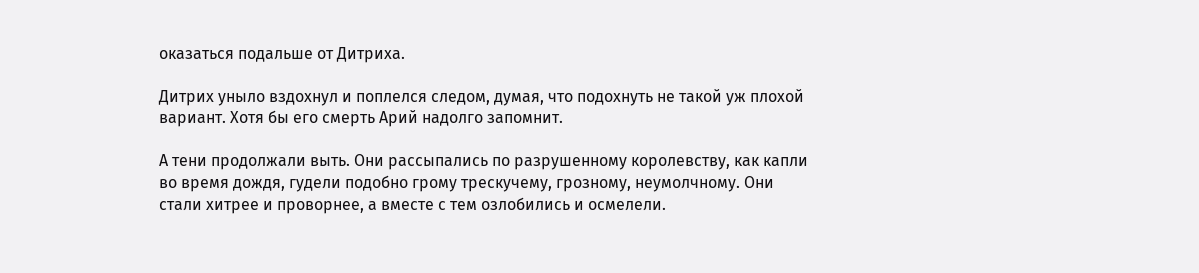оказаться подальше от Дитриха.

Дитрих уныло вздохнул и поплелся следом, думая, что подохнуть не такой уж плохой вариант. Хотя бы его смерть Арий надолго запомнит.

А тени продолжали выть. Они рассыпались по разрушенному королевству, как капли во время дождя, гудели подобно грому трескучему, грозному, неумолчному. Они стали хитрее и проворнее, а вместе с тем озлобились и осмелели.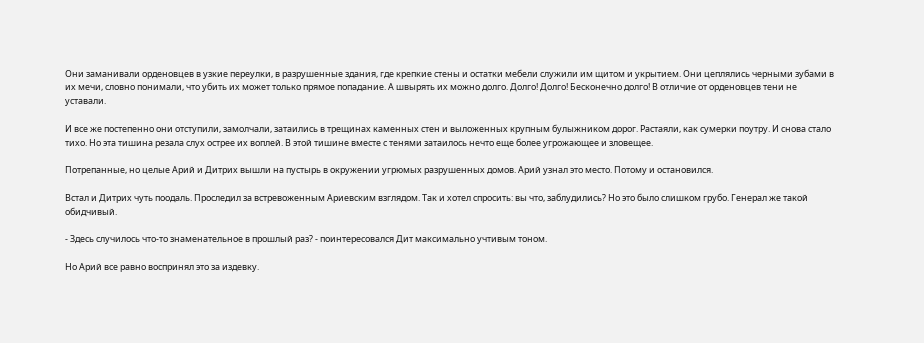Они заманивали орденовцев в узкие переулки, в разрушенные здания, где крепкие стены и остатки мебели служили им щитом и укрытием. Они цеплялись черными зубами в их мечи, словно понимали, что убить их может только прямое попадание. А швырять их можно долго. Долго! Долго! Бесконечно долго! В отличие от орденовцев тени не уставали.

И все же постепенно они отступили, замолчали, затаились в трещинах каменных стен и выложенных крупным булыжником дорог. Растаяли, как сумерки поутру. И снова стало тихо. Но эта тишина резала слух острее их воплей. В этой тишине вместе с тенями затаилось нечто еще более угрожающее и зловещее.

Потрепанные, но целые Арий и Дитрих вышли на пустырь в окружении угрюмых разрушенных домов. Арий узнал это место. Потому и остановился.

Встал и Дитрих чуть поодаль. Проследил за встревоженным Ариевским взглядом. Так и хотел спросить: вы что, заблудились? Но это было слишком грубо. Генерал же такой обидчивый.

- Здесь случилось что-то знаменательное в прошлый раз? - поинтересовался Дит максимально учтивым тоном.

Но Арий все равно воспринял это за издевку.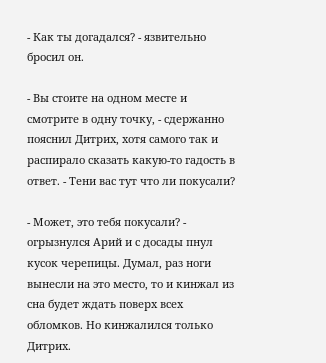- Как ты догадался? - язвительно бросил он.

- Вы стоите на одном месте и смотрите в одну точку, - сдержанно пояснил Дитрих, хотя самого так и распирало сказать какую-то гадость в ответ. - Тени вас тут что ли покусали?

- Может, это тебя покусали? - огрызнулся Арий и с досады пнул кусок черепицы. Думал, раз ноги вынесли на это место, то и кинжал из сна будет ждать поверх всех обломков. Но кинжалился только Дитрих.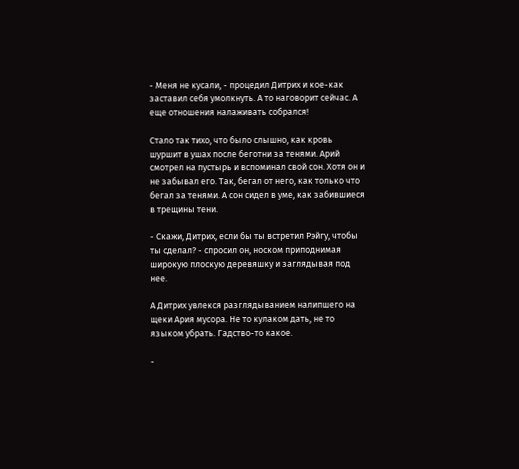- Меня не кусали, - процедил Дитрих и кое-как заставил себя умолкнуть. А то наговорит сейчас. А еще отношения налаживать собрался!

Стало так тихо, что было слышно, как кровь шуршит в ушах после беготни за тенями. Арий смотрел на пустырь и вспоминал свой сон. Хотя он и не забывал его. Так, бегал от него, как только что бегал за тенями. А сон сидел в уме, как забившиеся в трещины тени.

- Скажи, Дитрих, если бы ты встретил Рэйгу, чтобы ты сделал? - спросил он, носком приподнимая широкую плоскую деревяшку и заглядывая под нее.

А Дитрих увлекся разглядыванием налипшего на щеки Ария мусора. Не то кулаком дать, не то языком убрать. Гадство-то какое.

-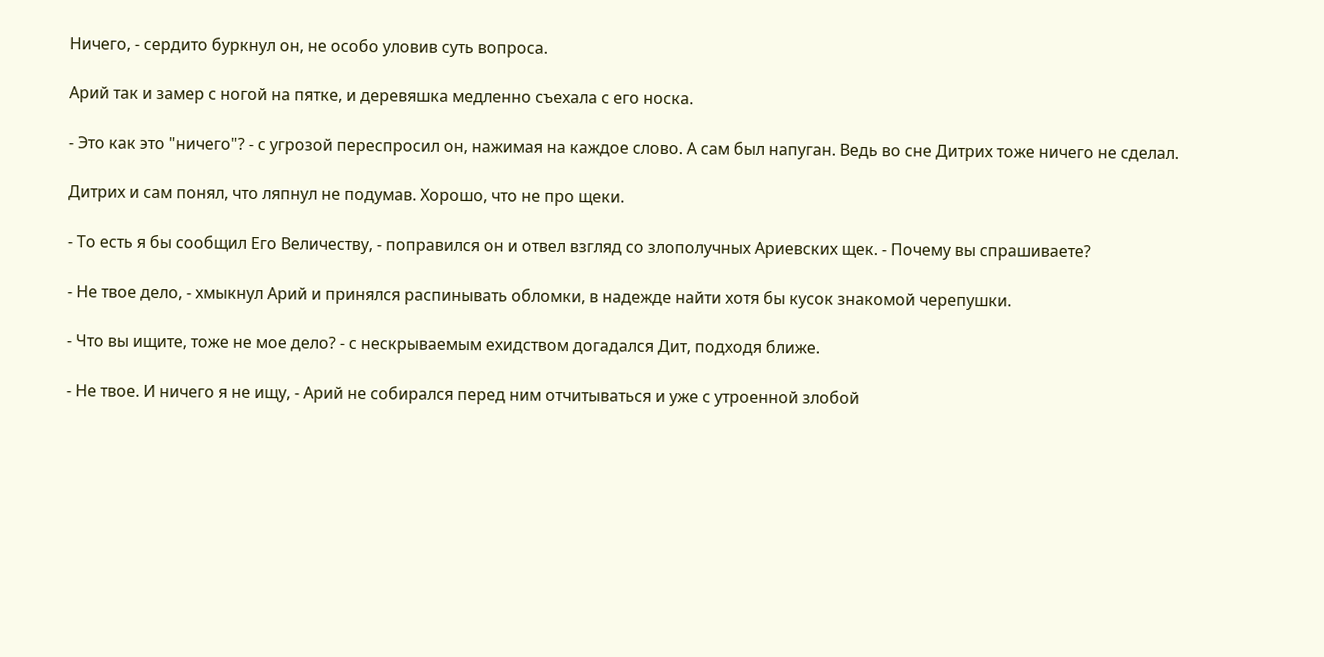Ничего, - сердито буркнул он, не особо уловив суть вопроса.

Арий так и замер с ногой на пятке, и деревяшка медленно съехала с его носка.

- Это как это "ничего"? - с угрозой переспросил он, нажимая на каждое слово. А сам был напуган. Ведь во сне Дитрих тоже ничего не сделал.

Дитрих и сам понял, что ляпнул не подумав. Хорошо, что не про щеки.

- То есть я бы сообщил Его Величеству, - поправился он и отвел взгляд со злополучных Ариевских щек. - Почему вы спрашиваете?

- Не твое дело, - хмыкнул Арий и принялся распинывать обломки, в надежде найти хотя бы кусок знакомой черепушки.

- Что вы ищите, тоже не мое дело? - с нескрываемым ехидством догадался Дит, подходя ближе.

- Не твое. И ничего я не ищу, - Арий не собирался перед ним отчитываться и уже с утроенной злобой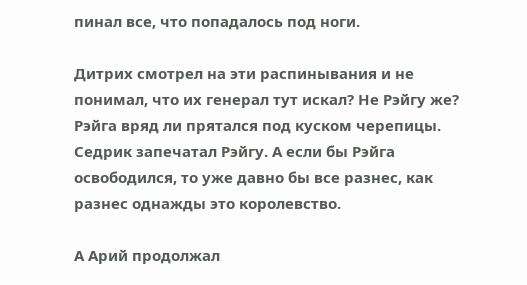пинал все, что попадалось под ноги.

Дитрих смотрел на эти распинывания и не понимал, что их генерал тут искал? Не Рэйгу же? Рэйга вряд ли прятался под куском черепицы. Седрик запечатал Рэйгу. А если бы Рэйга освободился, то уже давно бы все разнес, как разнес однажды это королевство.

А Арий продолжал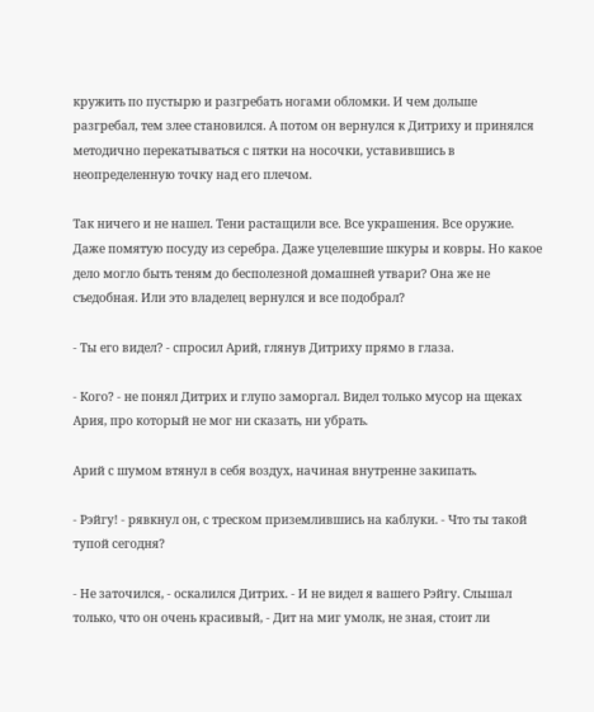кружить по пустырю и разгребать ногами обломки. И чем дольше разгребал, тем злее становился. А потом он вернулся к Дитриху и принялся методично перекатываться с пятки на носочки, уставившись в неопределенную точку над его плечом.

Так ничего и не нашел. Тени растащили все. Все украшения. Все оружие. Даже помятую посуду из серебра. Даже уцелевшие шкуры и ковры. Но какое дело могло быть теням до бесполезной домашней утвари? Она же не съедобная. Или это владелец вернулся и все подобрал?

- Ты его видел? - спросил Арий, глянув Дитриху прямо в глаза.

- Кого? - не понял Дитрих и глупо заморгал. Видел только мусор на щеках Ария, про который не мог ни сказать, ни убрать.

Арий с шумом втянул в себя воздух, начиная внутренне закипать.

- Рэйгу! - рявкнул он, с треском приземлившись на каблуки. - Что ты такой тупой сегодня?

- Не заточился, - оскалился Дитрих. - И не видел я вашего Рэйгу. Слышал только, что он очень красивый, - Дит на миг умолк, не зная, стоит ли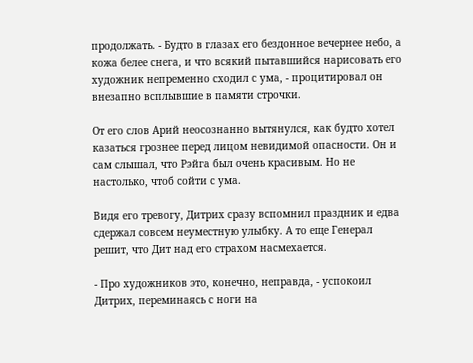продолжать. - Будто в глазах его бездонное вечернее небо, а кожа белее снега, и что всякий пытавшийся нарисовать его художник непременно сходил с ума, - процитировал он внезапно всплывшие в памяти строчки.

От его слов Арий неосознанно вытянулся, как будто хотел казаться грознее перед лицом невидимой опасности. Он и сам слышал, что Рэйга был очень красивым. Но не настолько, чтоб сойти с ума.

Видя его тревогу, Дитрих сразу вспомнил праздник и едва сдержал совсем неуместную улыбку. А то еще Генерал решит, что Дит над его страхом насмехается.

- Про художников это, конечно, неправда, - успокоил Дитрих, переминаясь с ноги на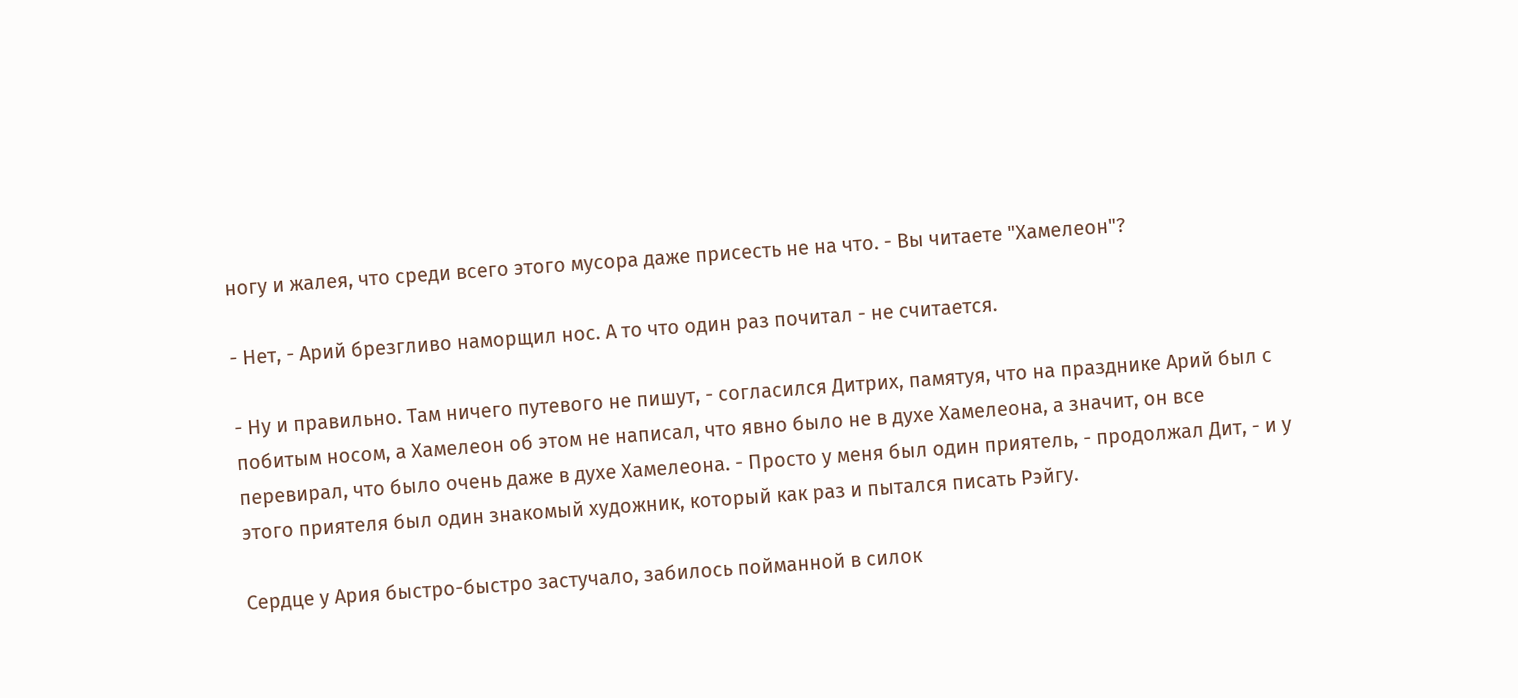ногу и жалея, что среди всего этого мусора даже присесть не на что. - Вы читаете "Хамелеон"?

- Нет, - Арий брезгливо наморщил нос. А то что один раз почитал - не считается.

- Ну и правильно. Там ничего путевого не пишут, - согласился Дитрих, памятуя, что на празднике Арий был с побитым носом, а Хамелеон об этом не написал, что явно было не в духе Хамелеона, а значит, он все перевирал, что было очень даже в духе Хамелеона. - Просто у меня был один приятель, - продолжал Дит, - и у этого приятеля был один знакомый художник, который как раз и пытался писать Рэйгу.

Сердце у Ария быстро-быстро застучало, забилось пойманной в силок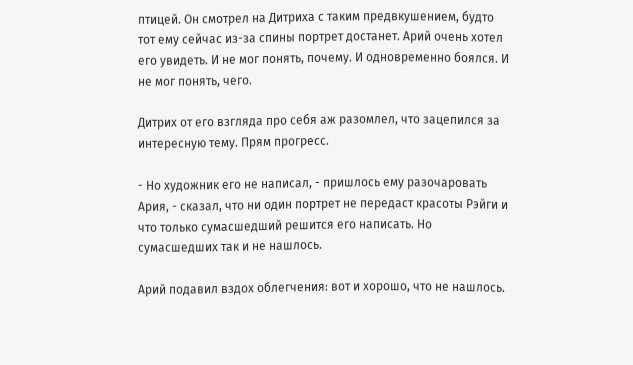птицей. Он смотрел на Дитриха с таким предвкушением, будто тот ему сейчас из-за спины портрет достанет. Арий очень хотел его увидеть. И не мог понять, почему. И одновременно боялся. И не мог понять, чего.

Дитрих от его взгляда про себя аж разомлел, что зацепился за интересную тему. Прям прогресс.

- Но художник его не написал, - пришлось ему разочаровать Ария, - сказал, что ни один портрет не передаст красоты Рэйги и что только сумасшедший решится его написать. Но сумасшедших так и не нашлось.

Арий подавил вздох облегчения: вот и хорошо, что не нашлось.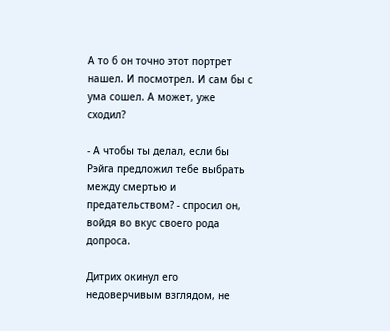А то б он точно этот портрет нашел. И посмотрел. И сам бы с ума сошел. А может, уже сходил?

- А чтобы ты делал, если бы Рэйга предложил тебе выбрать между смертью и предательством? - спросил он, войдя во вкус своего рода допроса.

Дитрих окинул его недоверчивым взглядом, не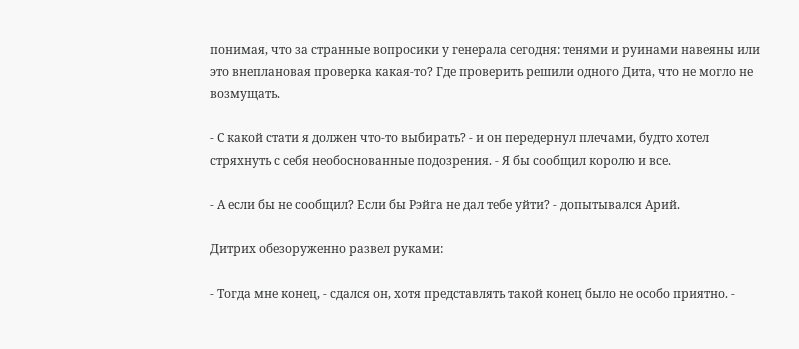понимая, что за странные вопросики у генерала сегодня: тенями и руинами навеяны или это внеплановая проверка какая-то? Где проверить решили одного Дита, что не могло не возмущать.

- С какой стати я должен что-то выбирать? - и он передернул плечами, будто хотел стряхнуть с себя необоснованные подозрения. - Я бы сообщил королю и все.

- А если бы не сообщил? Если бы Рэйга не дал тебе уйти? - допытывался Арий.

Дитрих обезоруженно развел руками:

- Тогда мне конец, - сдался он, хотя представлять такой конец было не особо приятно. -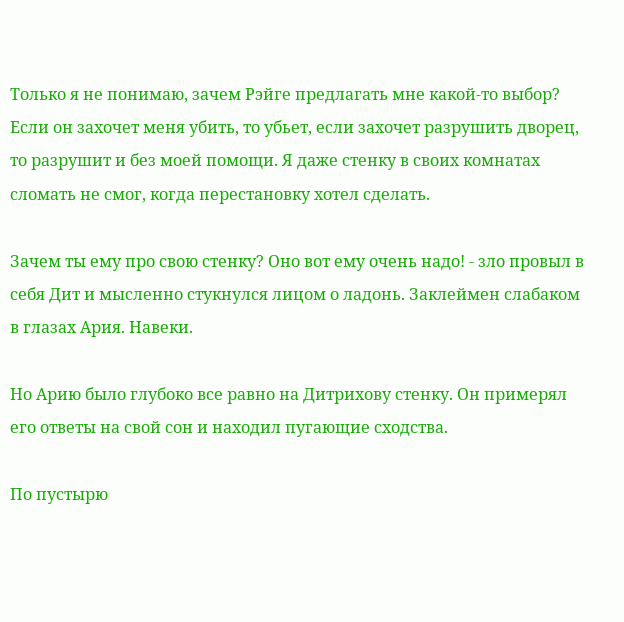Только я не понимаю, зачем Рэйге предлагать мне какой-то выбор? Если он захочет меня убить, то убьет, если захочет разрушить дворец, то разрушит и без моей помощи. Я даже стенку в своих комнатах сломать не смог, когда перестановку хотел сделать.

Зачем ты ему про свою стенку? Оно вот ему очень надо! - зло провыл в себя Дит и мысленно стукнулся лицом о ладонь. Заклеймен слабаком в глазах Ария. Навеки.

Но Арию было глубоко все равно на Дитрихову стенку. Он примерял его ответы на свой сон и находил пугающие сходства.

По пустырю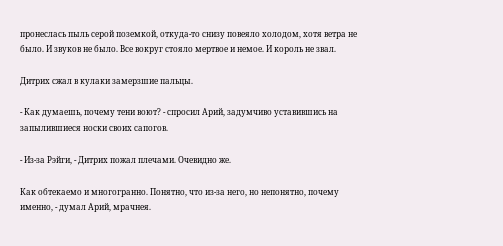пронеслась пыль серой поземкой, откуда-то снизу повеяло холодом, хотя ветра не было. И звуков не было. Все вокруг стояло мертвое и немое. И король не звал.

Дитрих сжал в кулаки замерзшие пальцы.

- Как думаешь, почему тени воют? - спросил Арий, задумчиво уставившись на запылившиеся носки своих сапогов.

- Из-за Рэйги, - Дитрих пожал плечами. Очевидно же.

Как обтекаемо и многогранно. Понятно, что из-за него, но непонятно, почему именно, - думал Арий, мрачнея.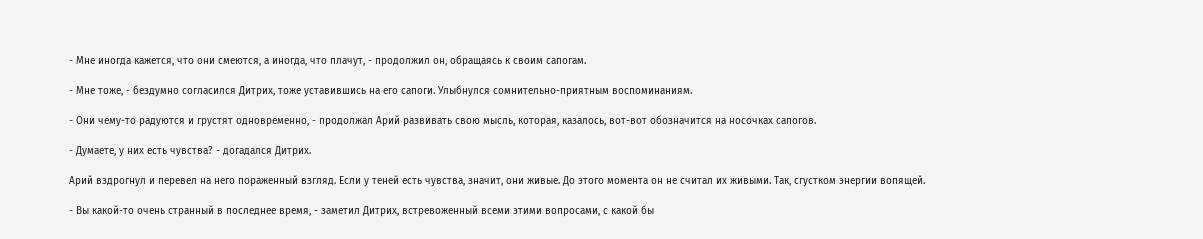- Мне иногда кажется, что они смеются, а иногда, что плачут, - продолжил он, обращаясь к своим сапогам.

- Мне тоже, - бездумно согласился Дитрих, тоже уставившись на его сапоги. Улыбнулся сомнительно-приятным воспоминаниям.

- Они чему-то радуются и грустят одновременно, - продолжал Арий развивать свою мысль, которая, казалось, вот-вот обозначится на носочках сапогов.

- Думаете, у них есть чувства? - догадался Дитрих.

Арий вздрогнул и перевел на него пораженный взгляд. Если у теней есть чувства, значит, они живые. До этого момента он не считал их живыми. Так, сгустком энергии вопящей.

- Вы какой-то очень странный в последнее время, - заметил Дитрих, встревоженный всеми этими вопросами, с какой бы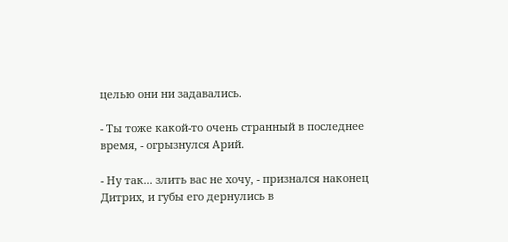целью они ни задавались.

- Ты тоже какой-то очень странный в последнее время, - огрызнулся Арий.

- Ну так... злить вас не хочу, - признался наконец Дитрих, и губы его дернулись в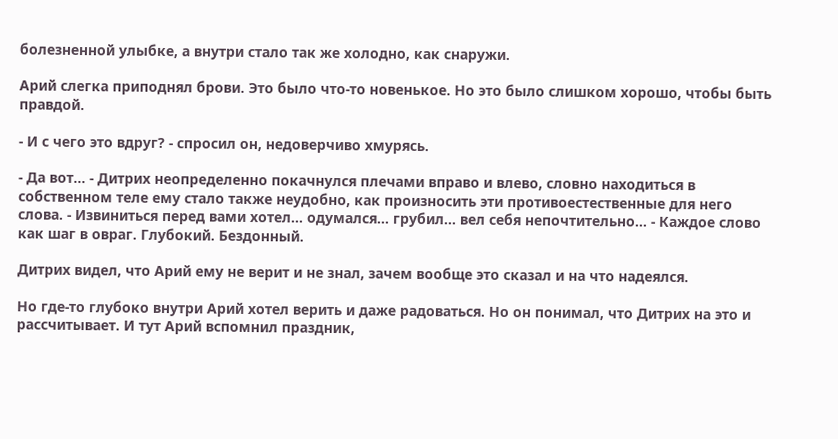болезненной улыбке, а внутри стало так же холодно, как снаружи.

Арий слегка приподнял брови. Это было что-то новенькое. Но это было слишком хорошо, чтобы быть правдой.

- И с чего это вдруг? - спросил он, недоверчиво хмурясь.

- Да вот... - Дитрих неопределенно покачнулся плечами вправо и влево, словно находиться в собственном теле ему стало также неудобно, как произносить эти противоестественные для него слова. - Извиниться перед вами хотел... одумался... грубил... вел себя непочтительно... - Каждое слово как шаг в овраг. Глубокий. Бездонный.

Дитрих видел, что Арий ему не верит и не знал, зачем вообще это сказал и на что надеялся.

Но где-то глубоко внутри Арий хотел верить и даже радоваться. Но он понимал, что Дитрих на это и рассчитывает. И тут Арий вспомнил праздник,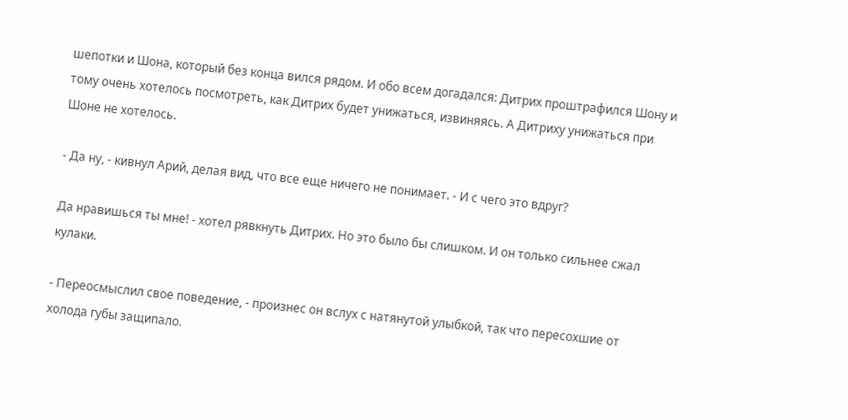шепотки и Шона, который без конца вился рядом. И обо всем догадался: Дитрих проштрафился Шону и тому очень хотелось посмотреть, как Дитрих будет унижаться, извиняясь. А Дитриху унижаться при Шоне не хотелось.

- Да ну, - кивнул Арий, делая вид, что все еще ничего не понимает. - И с чего это вдруг?

Да нравишься ты мне! - хотел рявкнуть Дитрих. Но это было бы слишком. И он только сильнее сжал кулаки.

- Переосмыслил свое поведение, - произнес он вслух с натянутой улыбкой, так что пересохшие от холода губы защипало.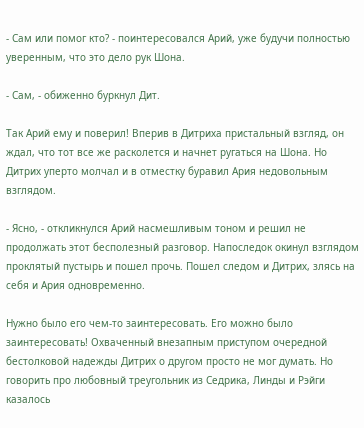- Сам или помог кто? - поинтересовался Арий, уже будучи полностью уверенным, что это дело рук Шона.

- Сам, - обиженно буркнул Дит.

Так Арий ему и поверил! Вперив в Дитриха пристальный взгляд, он ждал, что тот все же расколется и начнет ругаться на Шона. Но Дитрих уперто молчал и в отместку буравил Ария недовольным взглядом.

- Ясно, - откликнулся Арий насмешливым тоном и решил не продолжать этот бесполезный разговор. Напоследок окинул взглядом проклятый пустырь и пошел прочь. Пошел следом и Дитрих, злясь на себя и Ария одновременно.

Нужно было его чем-то заинтересовать. Его можно было заинтересовать! Охваченный внезапным приступом очередной бестолковой надежды Дитрих о другом просто не мог думать. Но говорить про любовный треугольник из Седрика, Линды и Рэйги казалось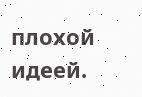плохой идеей.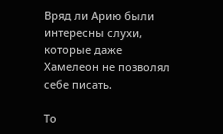Вряд ли Арию были интересны слухи, которые даже Хамелеон не позволял себе писать.

То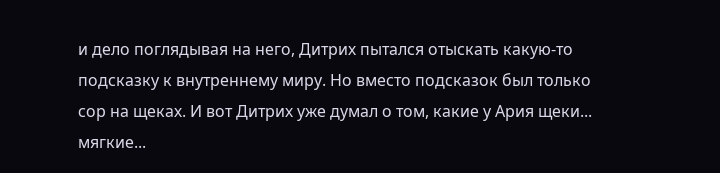и дело поглядывая на него, Дитрих пытался отыскать какую-то подсказку к внутреннему миру. Но вместо подсказок был только сор на щеках. И вот Дитрих уже думал о том, какие у Ария щеки... мягкие...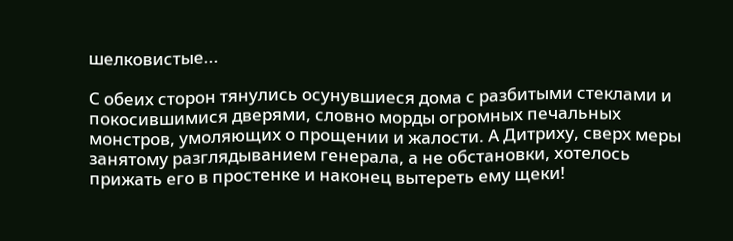шелковистые...

С обеих сторон тянулись осунувшиеся дома с разбитыми стеклами и покосившимися дверями, словно морды огромных печальных монстров, умоляющих о прощении и жалости. А Дитриху, сверх меры занятому разглядыванием генерала, а не обстановки, хотелось прижать его в простенке и наконец вытереть ему щеки!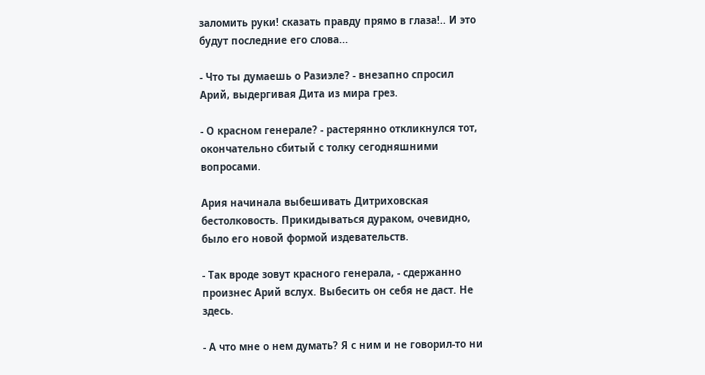заломить руки! сказать правду прямо в глаза!.. И это будут последние его слова...

- Что ты думаешь о Разиэле? - внезапно спросил Арий, выдергивая Дита из мира грез.

- О красном генерале? - растерянно откликнулся тот, окончательно сбитый с толку сегодняшними вопросами.

Ария начинала выбешивать Дитриховская бестолковость. Прикидываться дураком, очевидно, было его новой формой издевательств.

- Так вроде зовут красного генерала, - сдержанно произнес Арий вслух. Выбесить он себя не даст. Не здесь.

- А что мне о нем думать? Я с ним и не говорил-то ни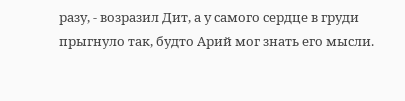разу, - возразил Дит, а у самого сердце в груди прыгнуло так, будто Арий мог знать его мысли.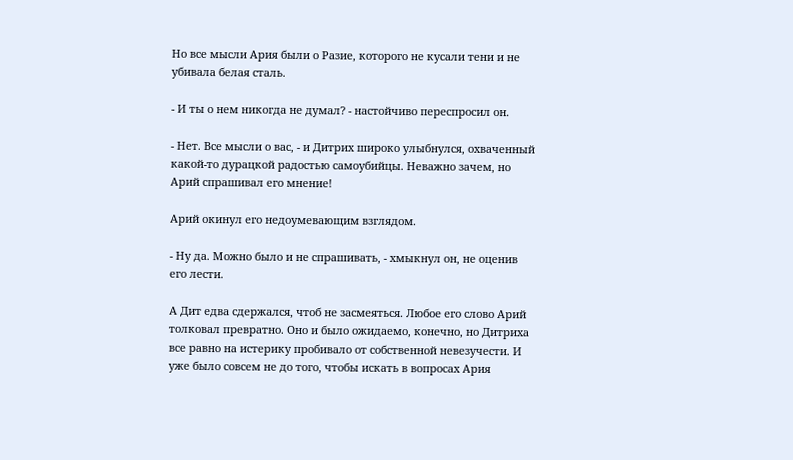Но все мысли Ария были о Разие, которого не кусали тени и не убивала белая сталь.

- И ты о нем никогда не думал? - настойчиво переспросил он.

- Нет. Все мысли о вас, - и Дитрих широко улыбнулся, охваченный какой-то дурацкой радостью самоубийцы. Неважно зачем, но Арий спрашивал его мнение!

Арий окинул его недоумевающим взглядом.

- Ну да. Можно было и не спрашивать, - хмыкнул он, не оценив его лести.

А Дит едва сдержался, чтоб не засмеяться. Любое его слово Арий толковал превратно. Оно и было ожидаемо, конечно, но Дитриха все равно на истерику пробивало от собственной невезучести. И уже было совсем не до того, чтобы искать в вопросах Ария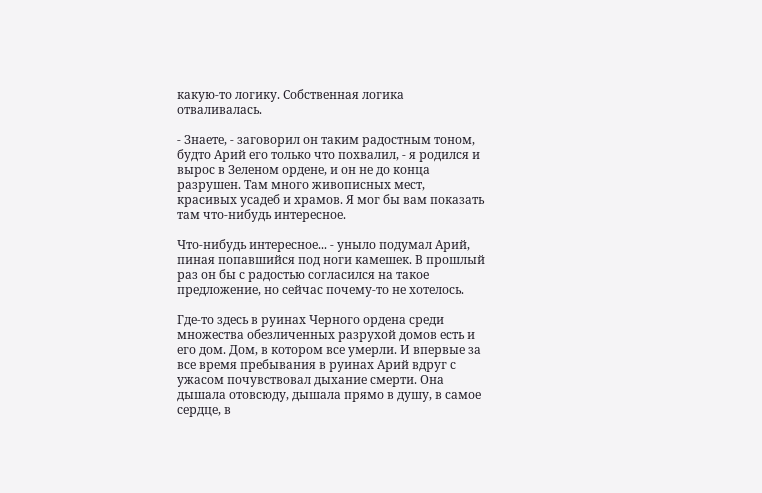какую-то логику. Собственная логика отваливалась.

- Знаете, - заговорил он таким радостным тоном, будто Арий его только что похвалил, - я родился и вырос в Зеленом ордене, и он не до конца разрушен. Там много живописных мест, красивых усадеб и храмов. Я мог бы вам показать там что-нибудь интересное.

Что-нибудь интересное... - уныло подумал Арий, пиная попавшийся под ноги камешек. В прошлый раз он бы с радостью согласился на такое предложение, но сейчас почему-то не хотелось.

Где-то здесь в руинах Черного ордена среди множества обезличенных разрухой домов есть и его дом. Дом, в котором все умерли. И впервые за все время пребывания в руинах Арий вдруг с ужасом почувствовал дыхание смерти. Она дышала отовсюду, дышала прямо в душу, в самое сердце, в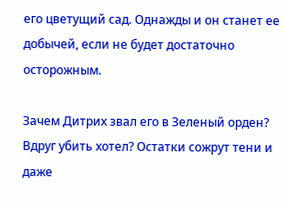его цветущий сад. Однажды и он станет ее добычей, если не будет достаточно осторожным.

Зачем Дитрих звал его в Зеленый орден? Вдруг убить хотел? Остатки сожрут тени и даже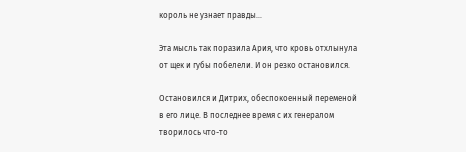король не узнает правды...

Эта мысль так поразила Ария, что кровь отхлынула от щек и губы побелели. И он резко остановился.

Остановился и Дитрих, обеспокоенный переменой в его лице. В последнее время с их генералом творилось что-то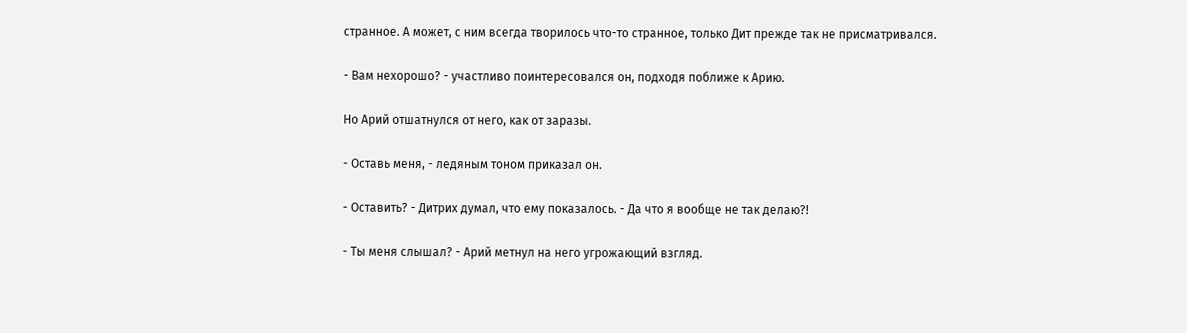странное. А может, с ним всегда творилось что-то странное, только Дит прежде так не присматривался.

- Вам нехорошо? - участливо поинтересовался он, подходя поближе к Арию.

Но Арий отшатнулся от него, как от заразы.

- Оставь меня, - ледяным тоном приказал он.

- Оставить? - Дитрих думал, что ему показалось. - Да что я вообще не так делаю?!

- Ты меня слышал? - Арий метнул на него угрожающий взгляд.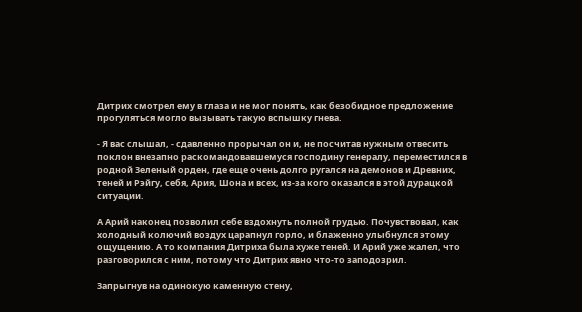Дитрих смотрел ему в глаза и не мог понять, как безобидное предложение прогуляться могло вызывать такую вспышку гнева.

- Я вас слышал, - сдавленно прорычал он и, не посчитав нужным отвесить поклон внезапно раскомандовавшемуся господину генералу, переместился в родной Зеленый орден, где еще очень долго ругался на демонов и Древних, теней и Рэйгу, себя, Ария, Шона и всех, из-за кого оказался в этой дурацкой ситуации.

А Арий наконец позволил себе вздохнуть полной грудью. Почувствовал, как холодный колючий воздух царапнул горло, и блаженно улыбнулся этому ощущению. А то компания Дитриха была хуже теней. И Арий уже жалел, что разговорился с ним, потому что Дитрих явно что-то заподозрил.

Запрыгнув на одинокую каменную стену,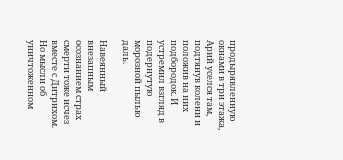продырявленную окнами в три этажа, Арий уселся там, подтянув колени и положив на них подбородок. И устремил взгляд в подернутую морозной пылью даль.

Навеянный внезапным осознанием страх смерти тоже исчез вместе с Дитрихом. Но мысли об уничтоженном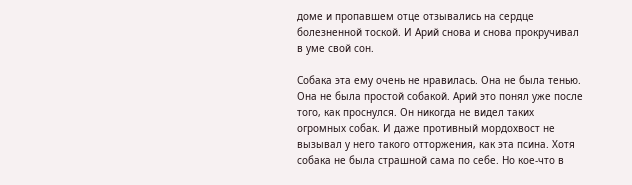доме и пропавшем отце отзывались на сердце болезненной тоской. И Арий снова и снова прокручивал в уме свой сон.

Собака эта ему очень не нравилась. Она не была тенью. Она не была простой собакой. Арий это понял уже после того, как проснулся. Он никогда не видел таких огромных собак. И даже противный мордохвост не вызывал у него такого отторжения, как эта псина. Хотя собака не была страшной сама по себе. Но кое-что в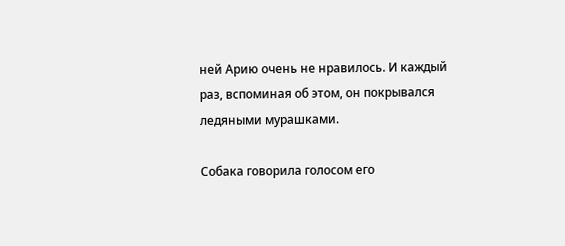ней Арию очень не нравилось. И каждый раз, вспоминая об этом, он покрывался ледяными мурашками.

Собака говорила голосом его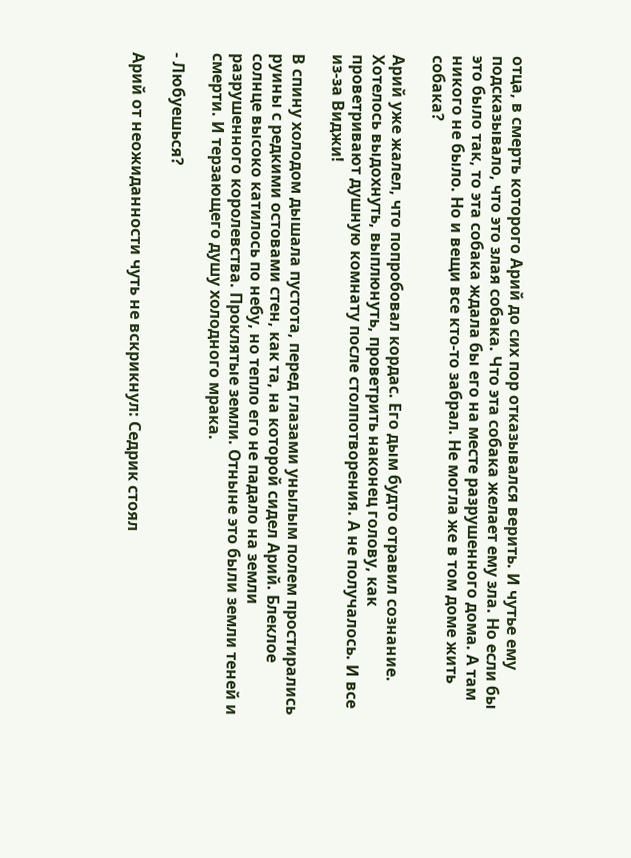отца, в смерть которого Арий до сих пор отказывался верить. И чутье ему подсказывало, что это злая собака. Что эта собака желает ему зла. Но если бы это было так, то эта собака ждала бы его на месте разрушенного дома. А там никого не было. Но и вещи все кто-то забрал. Не могла же в том доме жить собака?

Арий уже жалел, что попробовал кордас. Его дым будто отравил сознание. Хотелось выдохнуть, выплюнуть, проветрить наконец голову, как проветривают душную комнату после столпотворения. А не получалось. И все из-за Виджи!

В спину холодом дышала пустота, перед глазами унылым полем простирались руины с редкими остовами стен, как та, на которой сидел Арий. Блеклое солнце высоко катилось по небу, но тепло его не падало на земли разрушенного королевства. Проклятые земли. Отныне это были земли теней и смерти. И терзающего душу холодного мрака.

- Любуешься?

Арий от неожиданности чуть не вскрикнул: Седрик стоял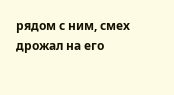рядом с ним, смех дрожал на его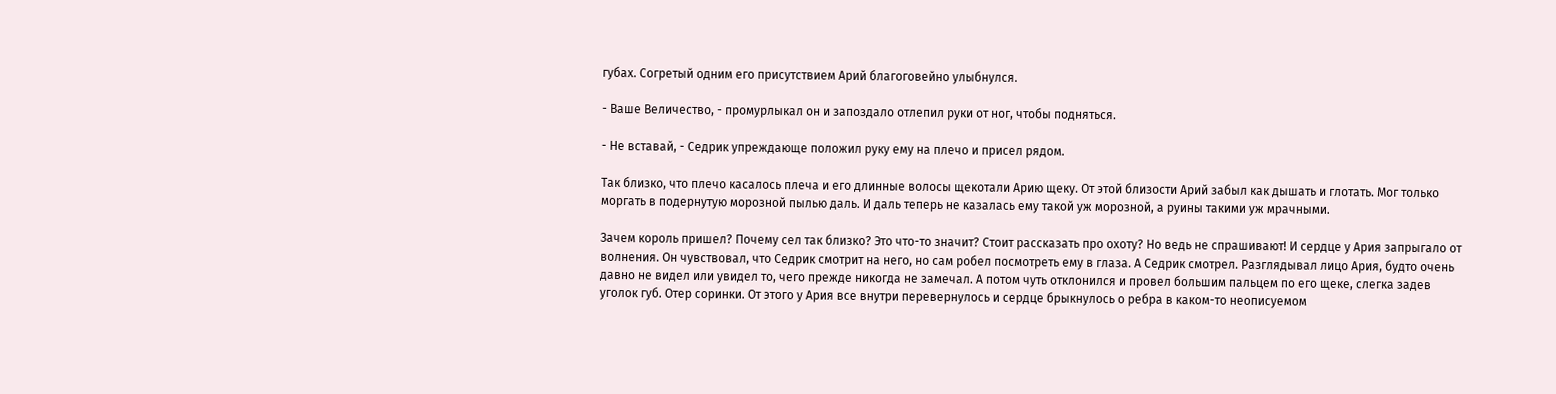губах. Согретый одним его присутствием Арий благоговейно улыбнулся.

- Ваше Величество, - промурлыкал он и запоздало отлепил руки от ног, чтобы подняться.

- Не вставай, - Седрик упреждающе положил руку ему на плечо и присел рядом.

Так близко, что плечо касалось плеча и его длинные волосы щекотали Арию щеку. От этой близости Арий забыл как дышать и глотать. Мог только моргать в подернутую морозной пылью даль. И даль теперь не казалась ему такой уж морозной, а руины такими уж мрачными.

Зачем король пришел? Почему сел так близко? Это что-то значит? Стоит рассказать про охоту? Но ведь не спрашивают! И сердце у Ария запрыгало от волнения. Он чувствовал, что Седрик смотрит на него, но сам робел посмотреть ему в глаза. А Седрик смотрел. Разглядывал лицо Ария, будто очень давно не видел или увидел то, чего прежде никогда не замечал. А потом чуть отклонился и провел большим пальцем по его щеке, слегка задев уголок губ. Отер соринки. От этого у Ария все внутри перевернулось и сердце брыкнулось о ребра в каком-то неописуемом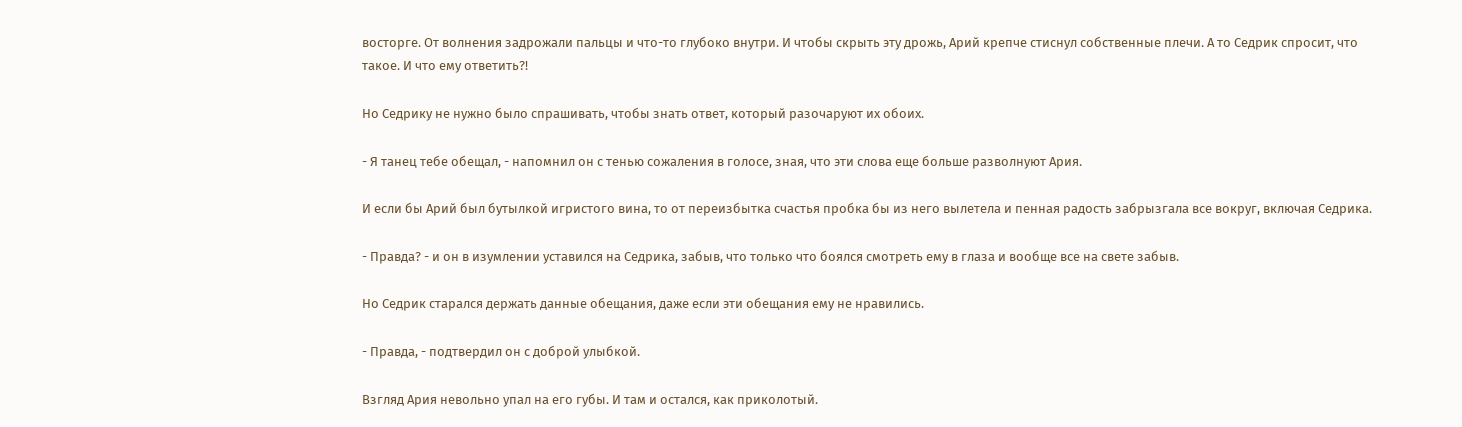восторге. От волнения задрожали пальцы и что-то глубоко внутри. И чтобы скрыть эту дрожь, Арий крепче стиснул собственные плечи. А то Седрик спросит, что такое. И что ему ответить?!

Но Седрику не нужно было спрашивать, чтобы знать ответ, который разочаруют их обоих.

- Я танец тебе обещал, - напомнил он с тенью сожаления в голосе, зная, что эти слова еще больше разволнуют Ария.

И если бы Арий был бутылкой игристого вина, то от переизбытка счастья пробка бы из него вылетела и пенная радость забрызгала все вокруг, включая Седрика.

- Правда? - и он в изумлении уставился на Седрика, забыв, что только что боялся смотреть ему в глаза и вообще все на свете забыв.

Но Седрик старался держать данные обещания, даже если эти обещания ему не нравились.

- Правда, - подтвердил он с доброй улыбкой.

Взгляд Ария невольно упал на его губы. И там и остался, как приколотый.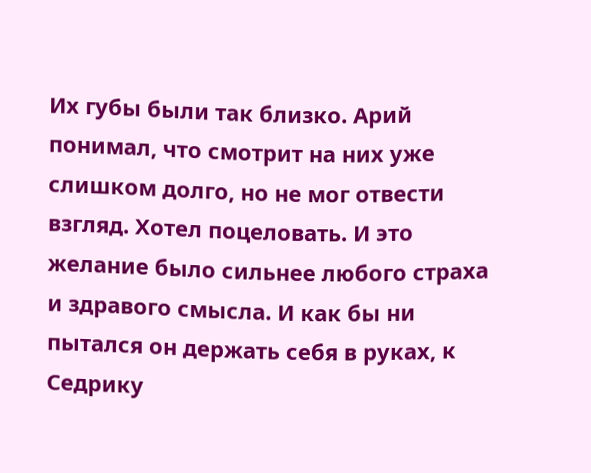Их губы были так близко. Арий понимал, что смотрит на них уже слишком долго, но не мог отвести взгляд. Хотел поцеловать. И это желание было сильнее любого страха и здравого смысла. И как бы ни пытался он держать себя в руках, к Седрику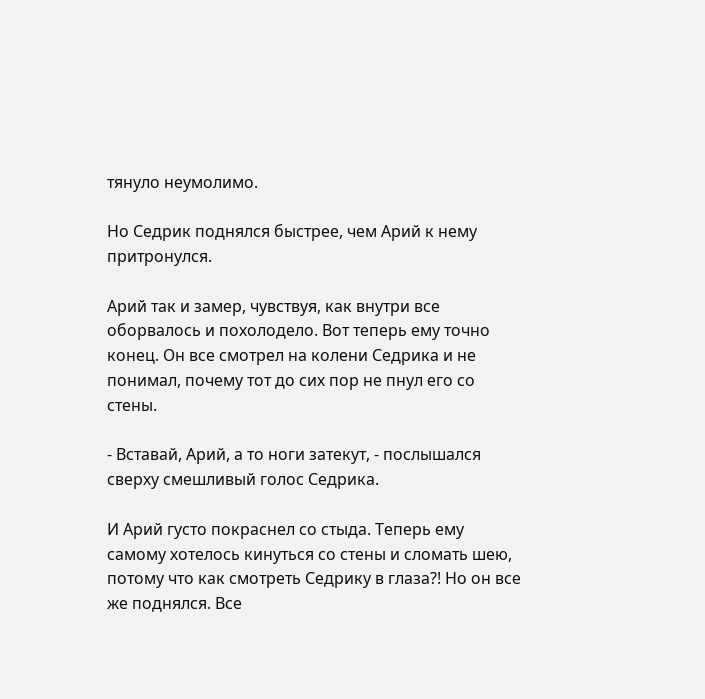тянуло неумолимо.

Но Седрик поднялся быстрее, чем Арий к нему притронулся.

Арий так и замер, чувствуя, как внутри все оборвалось и похолодело. Вот теперь ему точно конец. Он все смотрел на колени Седрика и не понимал, почему тот до сих пор не пнул его со стены.

- Вставай, Арий, а то ноги затекут, - послышался сверху смешливый голос Седрика.

И Арий густо покраснел со стыда. Теперь ему самому хотелось кинуться со стены и сломать шею, потому что как смотреть Седрику в глаза?! Но он все же поднялся. Все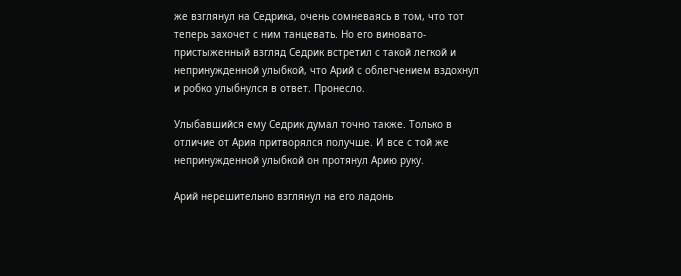же взглянул на Седрика, очень сомневаясь в том, что тот теперь захочет с ним танцевать. Но его виновато-пристыженный взгляд Седрик встретил с такой легкой и непринужденной улыбкой, что Арий с облегчением вздохнул и робко улыбнулся в ответ. Пронесло.

Улыбавшийся ему Седрик думал точно также. Только в отличие от Ария притворялся получше. И все с той же непринужденной улыбкой он протянул Арию руку.

Арий нерешительно взглянул на его ладонь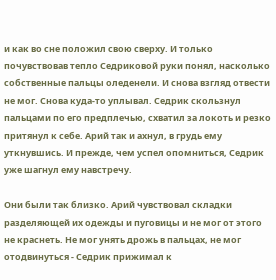и как во сне положил свою сверху. И только почувствовав тепло Седриковой руки понял, насколько собственные пальцы оледенели. И снова взгляд отвести не мог. Снова куда-то уплывал. Седрик скользнул пальцами по его предплечью, схватил за локоть и резко притянул к себе. Арий так и ахнул, в грудь ему уткнувшись. И прежде, чем успел опомниться, Седрик уже шагнул ему навстречу.

Они были так близко. Арий чувствовал складки разделяющей их одежды и пуговицы и не мог от этого не краснеть. Не мог унять дрожь в пальцах, не мог отодвинуться - Седрик прижимал к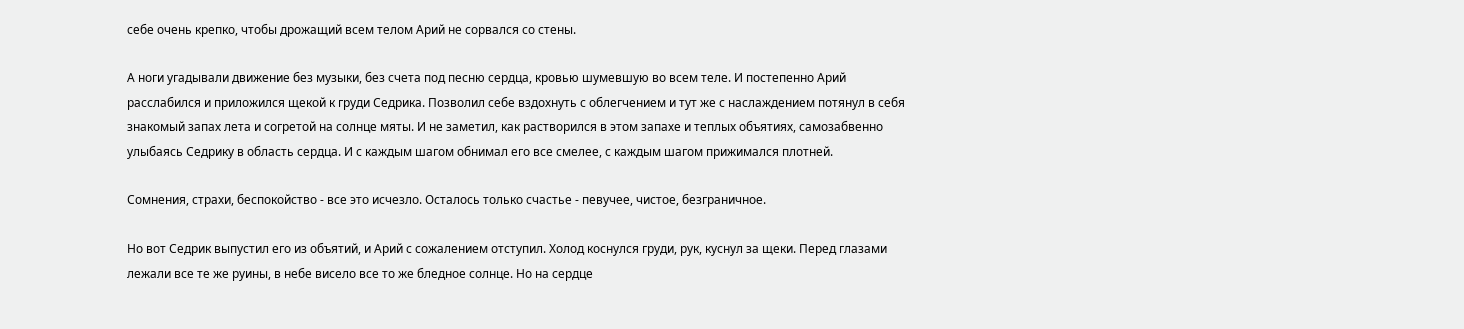себе очень крепко, чтобы дрожащий всем телом Арий не сорвался со стены.

А ноги угадывали движение без музыки, без счета под песню сердца, кровью шумевшую во всем теле. И постепенно Арий расслабился и приложился щекой к груди Седрика. Позволил себе вздохнуть с облегчением и тут же с наслаждением потянул в себя знакомый запах лета и согретой на солнце мяты. И не заметил, как растворился в этом запахе и теплых объятиях, самозабвенно улыбаясь Седрику в область сердца. И с каждым шагом обнимал его все смелее, с каждым шагом прижимался плотней.

Сомнения, страхи, беспокойство - все это исчезло. Осталось только счастье - певучее, чистое, безграничное.

Но вот Седрик выпустил его из объятий, и Арий с сожалением отступил. Холод коснулся груди, рук, куснул за щеки. Перед глазами лежали все те же руины, в небе висело все то же бледное солнце. Но на сердце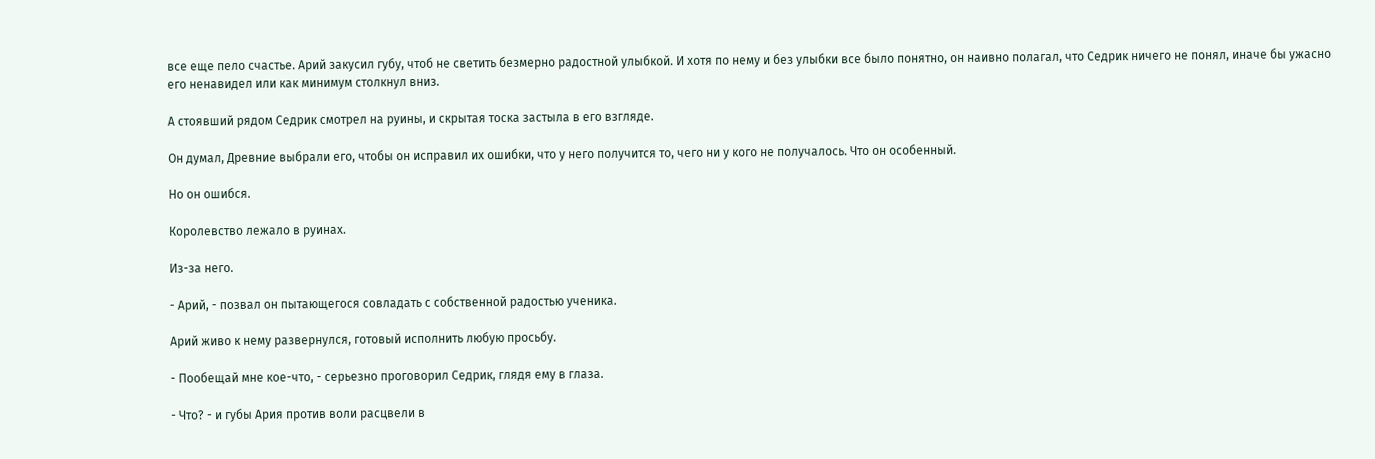все еще пело счастье. Арий закусил губу, чтоб не светить безмерно радостной улыбкой. И хотя по нему и без улыбки все было понятно, он наивно полагал, что Седрик ничего не понял, иначе бы ужасно его ненавидел или как минимум столкнул вниз.

А стоявший рядом Седрик смотрел на руины, и скрытая тоска застыла в его взгляде.

Он думал, Древние выбрали его, чтобы он исправил их ошибки, что у него получится то, чего ни у кого не получалось. Что он особенный.

Но он ошибся.

Королевство лежало в руинах.

Из-за него.

- Арий, - позвал он пытающегося совладать с собственной радостью ученика.

Арий живо к нему развернулся, готовый исполнить любую просьбу.

- Пообещай мне кое-что, - серьезно проговорил Седрик, глядя ему в глаза.

- Что? - и губы Ария против воли расцвели в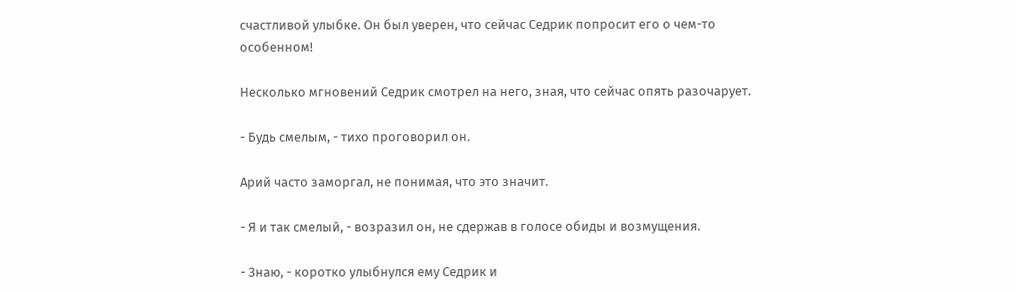счастливой улыбке. Он был уверен, что сейчас Седрик попросит его о чем-то особенном!

Несколько мгновений Седрик смотрел на него, зная, что сейчас опять разочарует.

- Будь смелым, - тихо проговорил он.

Арий часто заморгал, не понимая, что это значит.

- Я и так смелый, - возразил он, не сдержав в голосе обиды и возмущения.

- Знаю, - коротко улыбнулся ему Седрик и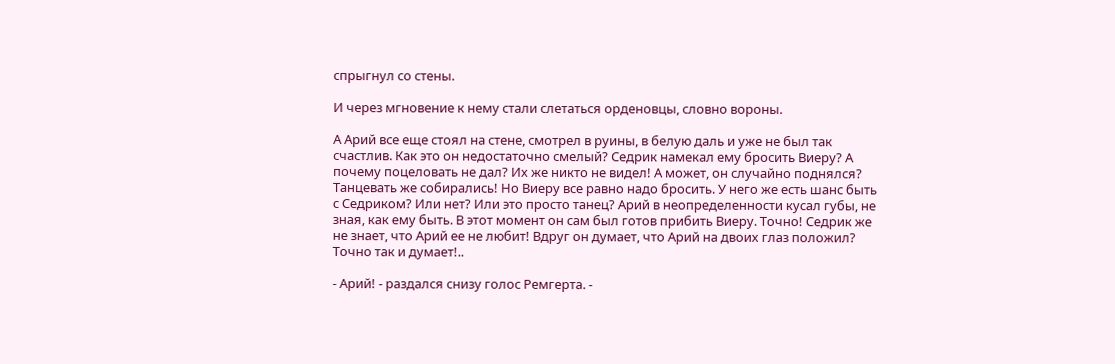спрыгнул со стены.

И через мгновение к нему стали слетаться орденовцы, словно вороны.

А Арий все еще стоял на стене, смотрел в руины, в белую даль и уже не был так счастлив. Как это он недостаточно смелый? Седрик намекал ему бросить Виеру? А почему поцеловать не дал? Их же никто не видел! А может, он случайно поднялся? Танцевать же собирались! Но Виеру все равно надо бросить. У него же есть шанс быть с Седриком? Или нет? Или это просто танец? Арий в неопределенности кусал губы, не зная, как ему быть. В этот момент он сам был готов прибить Виеру. Точно! Седрик же не знает, что Арий ее не любит! Вдруг он думает, что Арий на двоих глаз положил? Точно так и думает!..

- Арий! - раздался снизу голос Ремгерта. -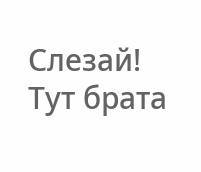Слезай! Тут брата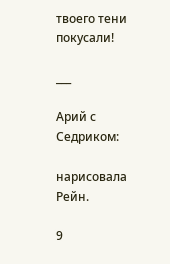твоего тени покусали!

___

Арий с Седриком:

нарисовала Рейн.

9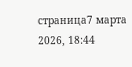страница7 марта 2026, 18:44